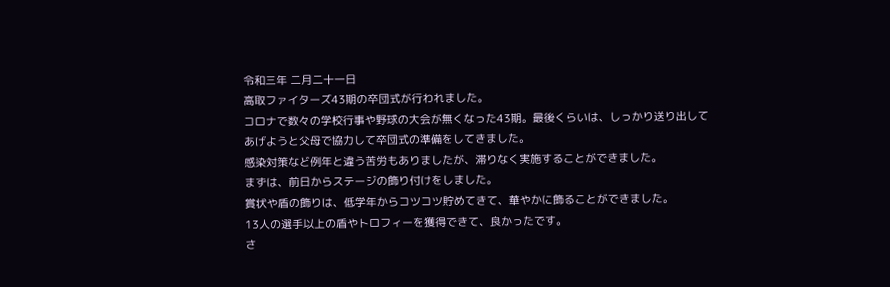令和三年 二月二十一日
高取ファイターズ43期の卒団式が行われました。
コロナで数々の学校行事や野球の大会が無くなった43期。最後くらいは、しっかり送り出してあげようと父母で協力して卒団式の準備をしてきました。
感染対策など例年と違う苦労もありましたが、滞りなく実施することができました。
まずは、前日からステージの飾り付けをしました。
賞状や盾の飾りは、低学年からコツコツ貯めてきて、華やかに飾ることができました。
13人の選手以上の盾やトロフィーを獲得できて、良かったです。
さ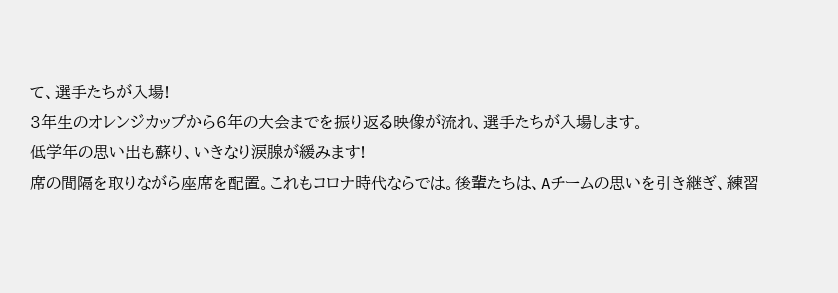て、選手たちが入場!
3年生のオレンジカップから6年の大会までを振り返る映像が流れ、選手たちが入場します。
低学年の思い出も蘇り、いきなり涙腺が緩みます!
席の間隔を取りながら座席を配置。これもコロナ時代ならでは。後輩たちは、Aチームの思いを引き継ぎ、練習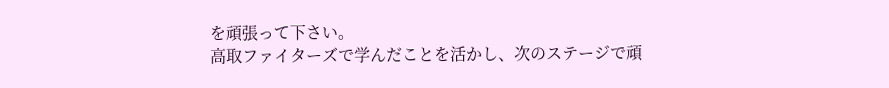を頑張って下さい。
高取ファイターズで学んだことを活かし、次のステージで頑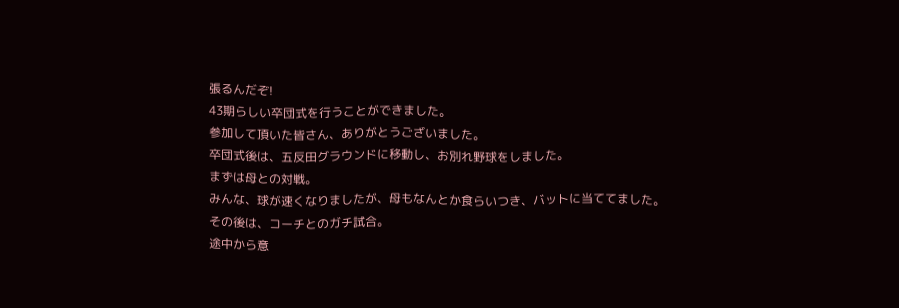張るんだぞ!
43期らしい卒団式を行うことができました。
参加して頂いた皆さん、ありがとうございました。
卒団式後は、五反田グラウンドに移動し、お別れ野球をしました。
まずは母との対戦。
みんな、球が速くなりましたが、母もなんとか食らいつき、バットに当ててました。
その後は、コーチとのガチ試合。
途中から意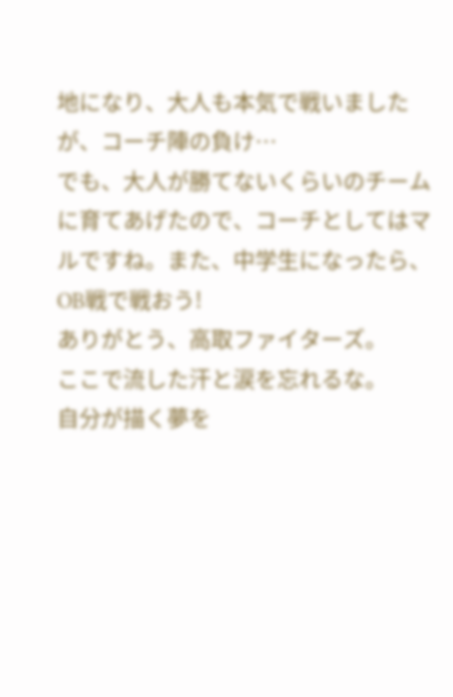地になり、大人も本気で戦いましたが、コーチ陣の負け…
でも、大人が勝てないくらいのチームに育てあげたので、コーチとしてはマルですね。また、中学生になったら、OB戦で戦おう!
ありがとう、高取ファイターズ。
ここで流した汗と涙を忘れるな。
自分が描く夢を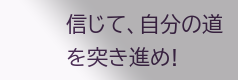信じて、自分の道を突き進め!